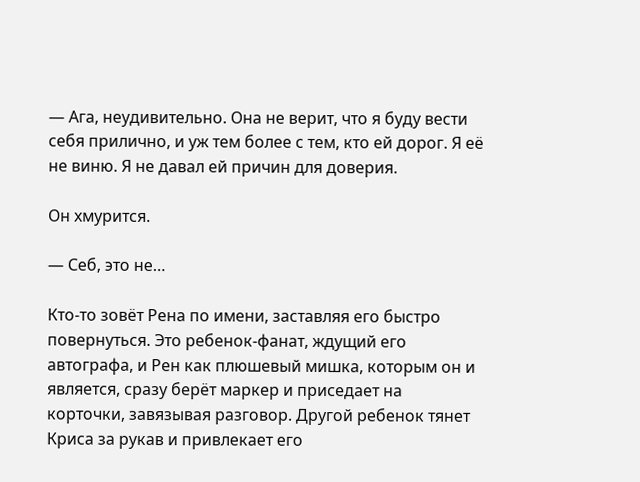— Ага, неудивительно. Она не верит, что я буду вести себя прилично, и уж тем более с тем, кто ей дорог. Я её не виню. Я не давал ей причин для доверия.

Он хмурится.

— Себ, это не…

Кто-то зовёт Рена по имени, заставляя его быстро повернуться. Это ребенок-фанат, ждущий его автографа, и Рен как плюшевый мишка, которым он и является, сразу берёт маркер и приседает на корточки, завязывая разговор. Другой ребенок тянет Криса за рукав и привлекает его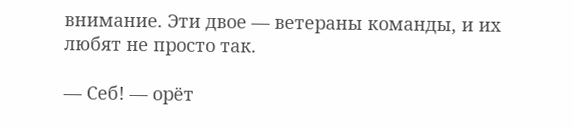внимание. Эти двое — ветераны команды, и их любят не просто так.

— Себ! — орёт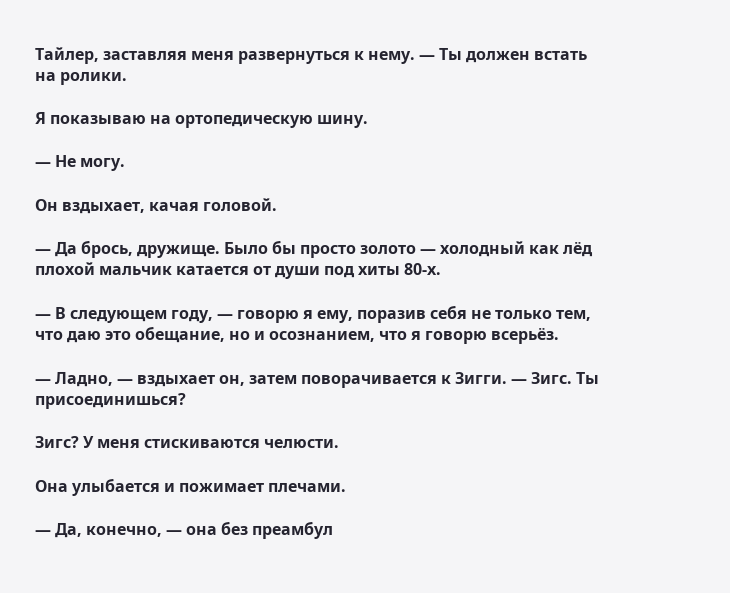Тайлер, заставляя меня развернуться к нему. — Ты должен встать на ролики.

Я показываю на ортопедическую шину.

— Не могу.

Он вздыхает, качая головой.

— Да брось, дружище. Было бы просто золото — холодный как лёд плохой мальчик катается от души под хиты 80-х.

— В следующем году, — говорю я ему, поразив себя не только тем, что даю это обещание, но и осознанием, что я говорю всерьёз.

— Ладно, — вздыхает он, затем поворачивается к Зигги. — Зигс. Ты присоединишься?

Зигс? У меня стискиваются челюсти.

Она улыбается и пожимает плечами.

— Да, конечно, — она без преамбул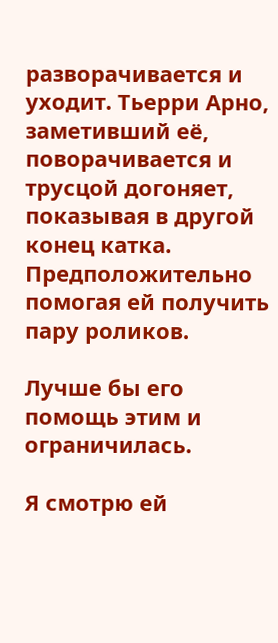разворачивается и уходит. Тьерри Арно, заметивший её, поворачивается и трусцой догоняет, показывая в другой конец катка. Предположительно помогая ей получить пару роликов.

Лучше бы его помощь этим и ограничилась.

Я смотрю ей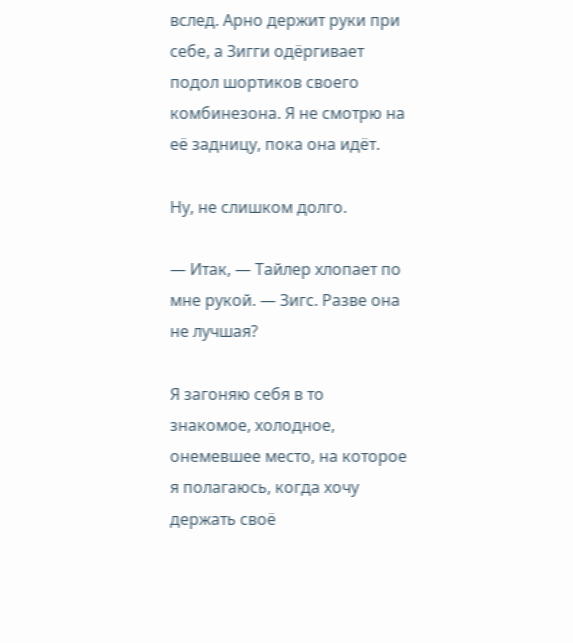вслед. Арно держит руки при себе, а Зигги одёргивает подол шортиков своего комбинезона. Я не смотрю на её задницу, пока она идёт.

Ну, не слишком долго.

— Итак, — Тайлер хлопает по мне рукой. — Зигс. Разве она не лучшая?

Я загоняю себя в то знакомое, холодное, онемевшее место, на которое я полагаюсь, когда хочу держать своё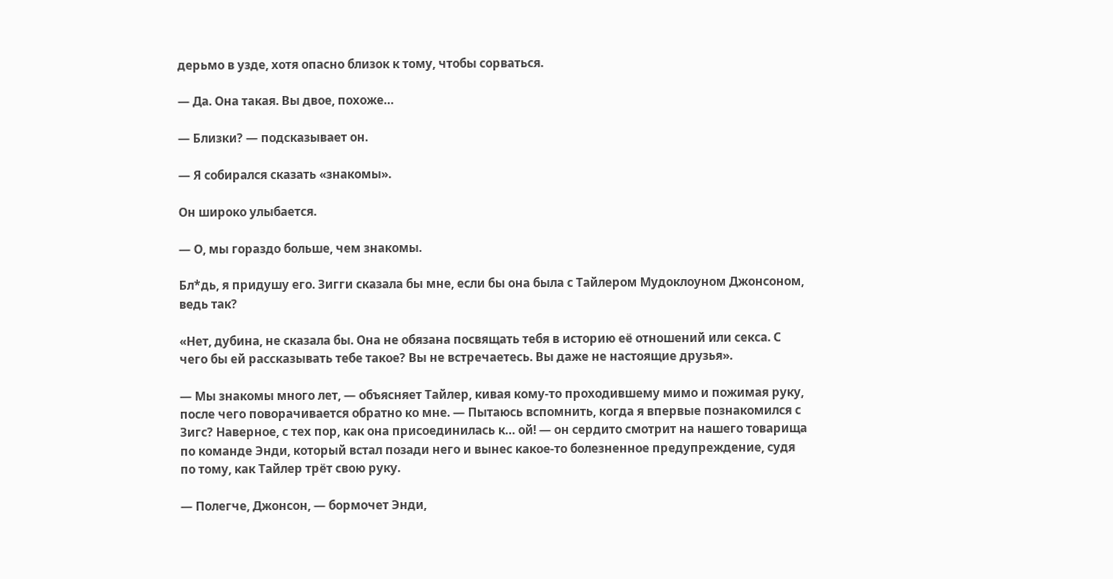дерьмо в узде, хотя опасно близок к тому, чтобы сорваться.

— Да. Она такая. Вы двое, похоже…

— Близки? — подсказывает он.

— Я собирался сказать «знакомы».

Он широко улыбается.

— О, мы гораздо больше, чем знакомы.

Бл*дь, я придушу его. Зигги сказала бы мне, если бы она была с Тайлером Мудоклоуном Джонсоном, ведь так?

«Нет, дубина, не сказала бы. Она не обязана посвящать тебя в историю её отношений или секса. С чего бы ей рассказывать тебе такое? Вы не встречаетесь. Вы даже не настоящие друзья».

— Мы знакомы много лет, — объясняет Тайлер, кивая кому-то проходившему мимо и пожимая руку, после чего поворачивается обратно ко мне. — Пытаюсь вспомнить, когда я впервые познакомился с Зигс? Наверное, с тех пор, как она присоединилась к… ой! — он сердито смотрит на нашего товарища по команде Энди, который встал позади него и вынес какое-то болезненное предупреждение, судя по тому, как Тайлер трёт свою руку.

— Полегче, Джонсон, — бормочет Энди,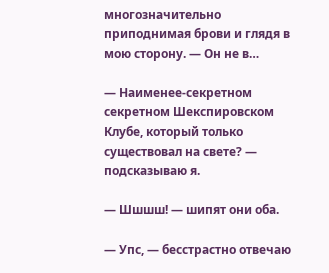многозначительно приподнимая брови и глядя в мою сторону. — Он не в…

— Наименее-секретном секретном Шекспировском Клубе, который только существовал на свете? — подсказываю я.

— Шшшш! — шипят они оба.

— Упс, — бесстрастно отвечаю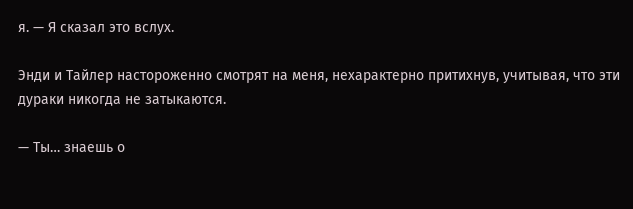я. — Я сказал это вслух.

Энди и Тайлер настороженно смотрят на меня, нехарактерно притихнув, учитывая, что эти дураки никогда не затыкаются.

— Ты… знаешь о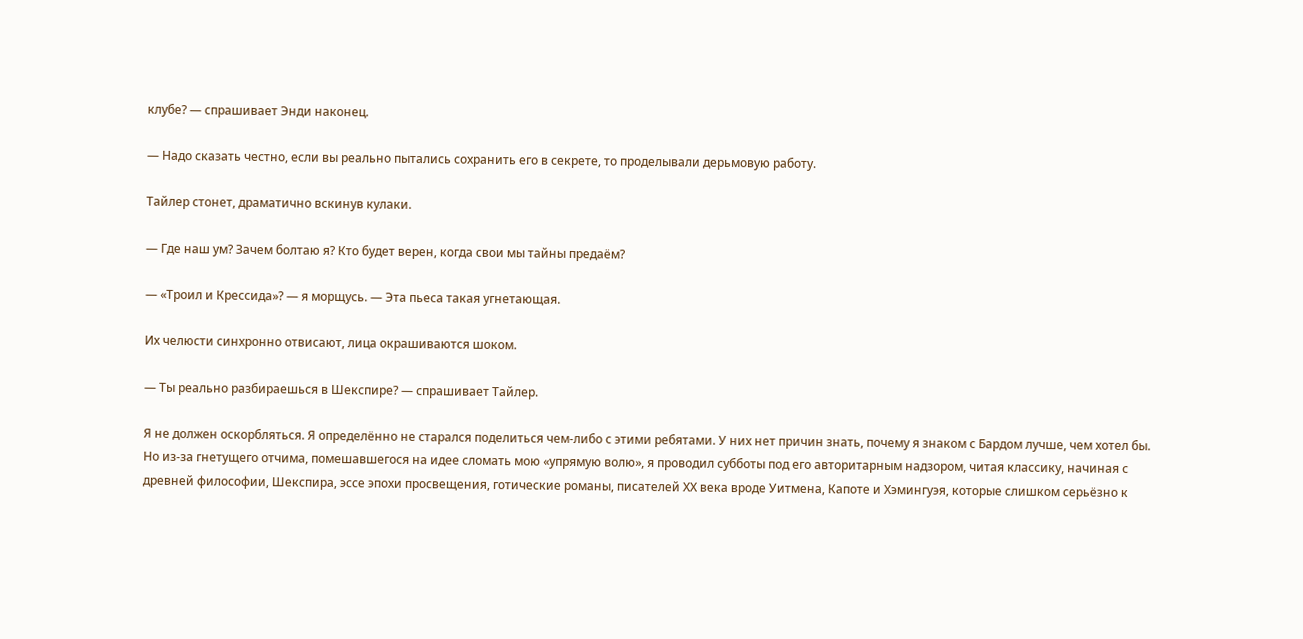клубе? — спрашивает Энди наконец.

— Надо сказать честно, если вы реально пытались сохранить его в секрете, то проделывали дерьмовую работу.

Тайлер стонет, драматично вскинув кулаки.

— Где наш ум? Зачем болтаю я? Кто будет верен, когда свои мы тайны предаём?

— «Троил и Крессида»? — я морщусь. — Эта пьеса такая угнетающая.

Их челюсти синхронно отвисают, лица окрашиваются шоком.

— Ты реально разбираешься в Шекспире? — спрашивает Тайлер.

Я не должен оскорбляться. Я определённо не старался поделиться чем-либо с этими ребятами. У них нет причин знать, почему я знаком с Бардом лучше, чем хотел бы. Но из-за гнетущего отчима, помешавшегося на идее сломать мою «упрямую волю», я проводил субботы под его авторитарным надзором, читая классику, начиная с древней философии, Шекспира, эссе эпохи просвещения, готические романы, писателей ХХ века вроде Уитмена, Капоте и Хэмингуэя, которые слишком серьёзно к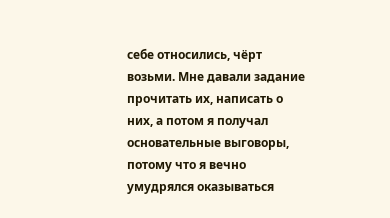себе относились, чёрт возьми. Мне давали задание прочитать их, написать о них, а потом я получал основательные выговоры, потому что я вечно умудрялся оказываться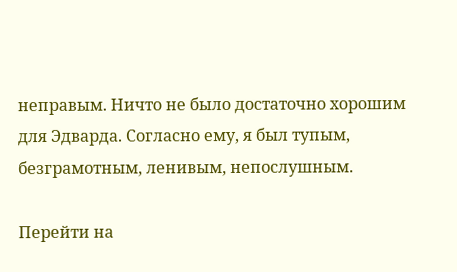неправым. Ничто не было достаточно хорошим для Эдварда. Согласно ему, я был тупым, безграмотным, ленивым, непослушным.

Перейти на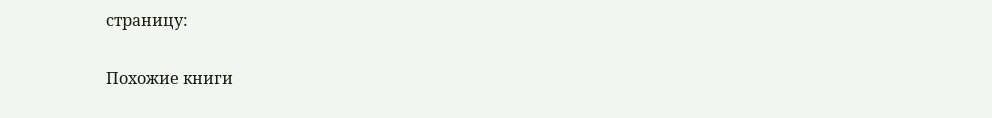страницу:

Похожие книги